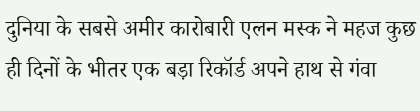दुनिया के सबसे अमीर कारोबारी एलन मस्क ने महज कुछ ही दिनों के भीतर एक बड़ा रिकॉर्ड अपने हाथ से गंवा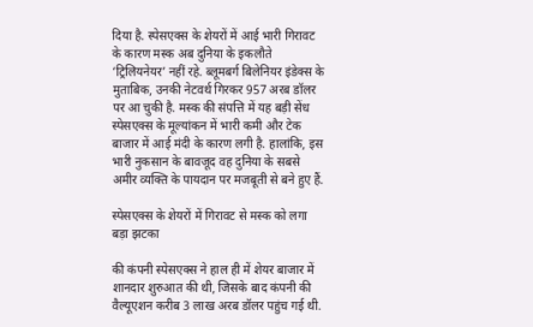दिया है. स्पेसएक्स के शेयरों में आई भारी गिरावट के कारण मस्क अब दुनिया के इकलौते ‘ट्रिलियनेयर’ नहीं रहे. ब्लूमबर्ग बिलेनियर इंडेक्स के मुताबिक, उनकी नेटवर्थ गिरकर 957 अरब डॉलर पर आ चुकी है. मस्क की संपत्ति में यह बड़ी सेंध स्पेसएक्स के मूल्यांकन में भारी कमी और टेक बाजार में आई मंदी के कारण लगी है. हालांकि, इस भारी नुकसान के बावजूद वह दुनिया के सबसे अमीर व्यक्ति के पायदान पर मजबूती से बने हुए हैं.

स्पेसएक्स के शेयरों में गिरावट से मस्क को लगा बड़ा झटका

की कंपनी स्पेसएक्स ने हाल ही में शेयर बाजार में शानदार शुरुआत की थी, जिसके बाद कंपनी की वैल्यूएशन करीब 3 लाख अरब डॉलर पहुंच गई थी.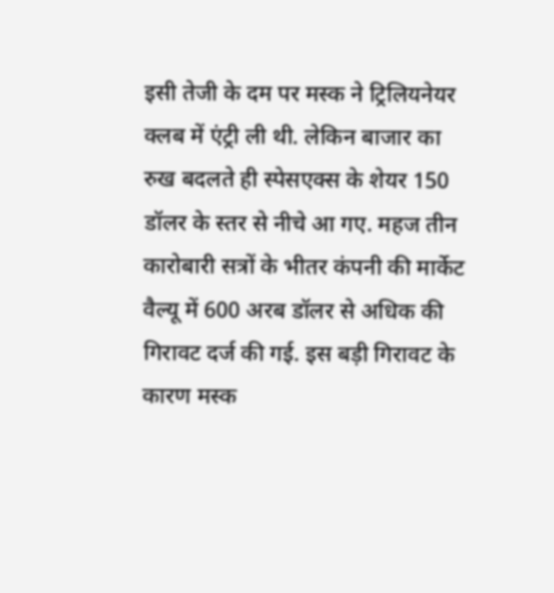इसी तेजी के दम पर मस्क ने ट्रिलियनेयर क्लब में एंट्री ली थी. लेकिन बाजार का रुख बदलते ही स्पेसएक्स के शेयर 150 डॉलर के स्तर से नीचे आ गए. महज तीन कारोबारी सत्रों के भीतर कंपनी की मार्केट वैल्यू में 600 अरब डॉलर से अधिक की गिरावट दर्ज की गई. इस बड़ी गिरावट के कारण मस्क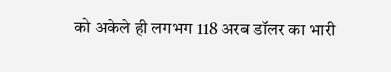को अकेले ही लगभग 118 अरब डॉलर का भारी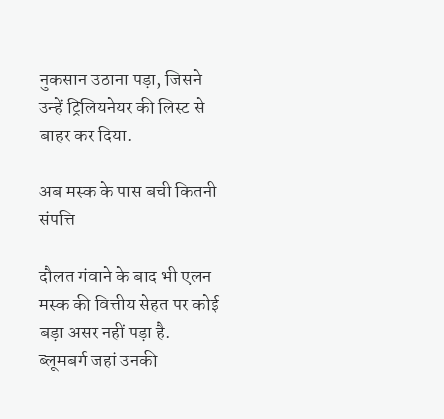नुकसान उठाना पड़ा, जिसने उन्हें ट्रिलियनेयर की लिस्ट से बाहर कर दिया.

अब मस्क के पास बची कितनी संपत्ति

दौलत गंवाने के बाद भी एलन मस्क की वित्तीय सेहत पर कोई बड़ा असर नहीं पड़ा है. ब्लूमबर्ग जहां उनकी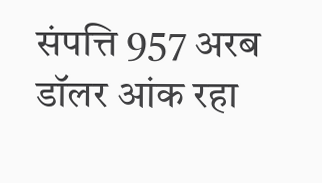संपत्ति 957 अरब डॉलर आंक रहा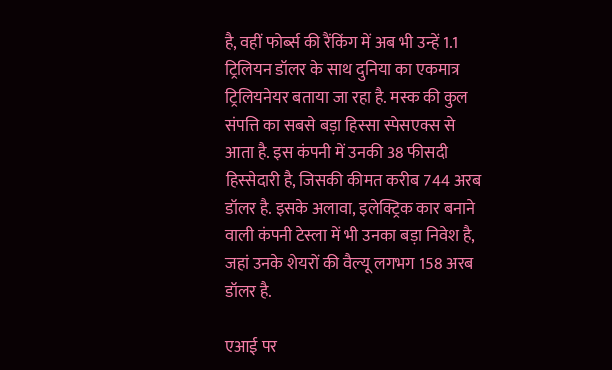है, वहीं फोर्ब्स की रैंकिंग में अब भी उन्हें 1.1 ट्रिलियन डॉलर के साथ दुनिया का एकमात्र ट्रिलियनेयर बताया जा रहा है. मस्क की कुल संपत्ति का सबसे बड़ा हिस्सा स्पेसएक्स से आता है. इस कंपनी में उनकी 38 फीसदी हिस्सेदारी है, जिसकी कीमत करीब 744 अरब डॉलर है. इसके अलावा, इलेक्ट्रिक कार बनाने वाली कंपनी टेस्ला में भी उनका बड़ा निवेश है, जहां उनके शेयरों की वैल्यू लगभग 158 अरब डॉलर है.

एआई पर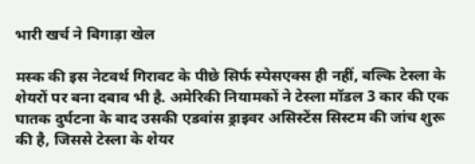भारी खर्च ने बिगाड़ा खेल

मस्क की इस नेटवर्थ गिरावट के पीछे सिर्फ स्पेसएक्स ही नहीं, बल्कि टेस्ला के शेयरों पर बना दबाव भी है. अमेरिकी नियामकों ने टेस्ला मॉडल 3 कार की एक घातक दुर्घटना के बाद उसकी एडवांस ड्राइवर असिस्टेंस सिस्टम की जांच शुरू की है, जिससे टेस्ला के शेयर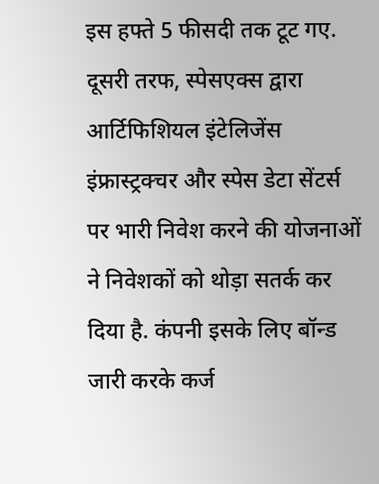इस हफ्ते 5 फीसदी तक टूट गए. दूसरी तरफ, स्पेसएक्स द्वारा आर्टिफिशियल इंटेलिजेंस इंफ्रास्ट्रक्चर और स्पेस डेटा सेंटर्स पर भारी निवेश करने की योजनाओं ने निवेशकों को थोड़ा सतर्क कर दिया है. कंपनी इसके लिए बॉन्ड जारी करके कर्ज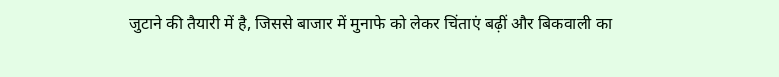जुटाने की तैयारी में है, जिससे बाजार में मुनाफे को लेकर चिंताएं बढ़ीं और बिकवाली का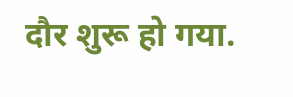दौर शुरू हो गया.